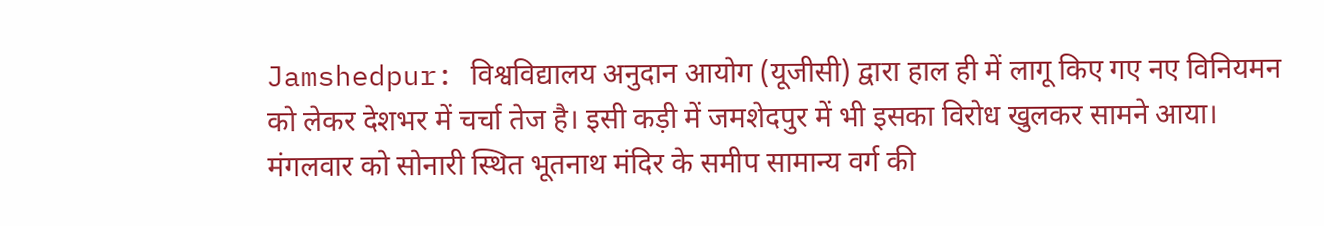Jamshedpur: विश्वविद्यालय अनुदान आयोग (यूजीसी) द्वारा हाल ही में लागू किए गए नए विनियमन को लेकर देशभर में चर्चा तेज है। इसी कड़ी में जमशेदपुर में भी इसका विरोध खुलकर सामने आया। मंगलवार को सोनारी स्थित भूतनाथ मंदिर के समीप सामान्य वर्ग की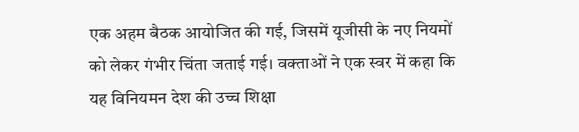एक अहम बैठक आयोजित की गई, जिसमें यूजीसी के नए नियमों को लेकर गंभीर चिंता जताई गई। वक्ताओं ने एक स्वर में कहा कि यह विनियमन देश की उच्च शिक्षा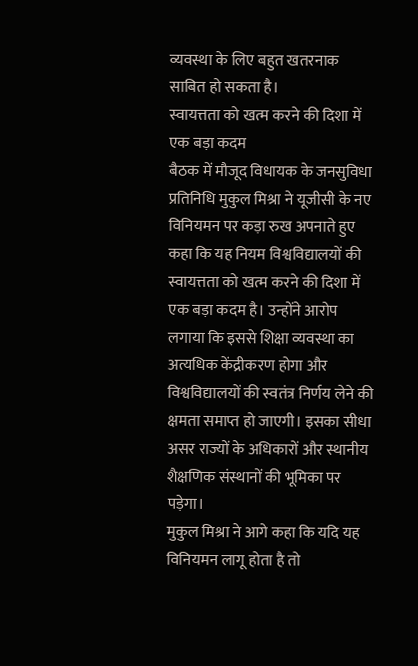व्यवस्था के लिए बहुत खतरनाक साबित हो सकता है।
स्वायत्तता को खत्म करने की दिशा में एक बड़ा कदम
बैठक में मौजूद विधायक के जनसुविधा प्रतिनिधि मुकुल मिश्रा ने यूजीसी के नए विनियमन पर कड़ा रुख अपनाते हुए कहा कि यह नियम विश्वविद्यालयों की स्वायत्तता को खत्म करने की दिशा में एक बड़ा कदम है। उन्होंने आरोप लगाया कि इससे शिक्षा व्यवस्था का अत्यधिक केंद्रीकरण होगा और विश्वविद्यालयों की स्वतंत्र निर्णय लेने की क्षमता समाप्त हो जाएगी। इसका सीधा असर राज्यों के अधिकारों और स्थानीय शैक्षणिक संस्थानों की भूमिका पर पड़ेगा।
मुकुल मिश्रा ने आगे कहा कि यदि यह विनियमन लागू होता है तो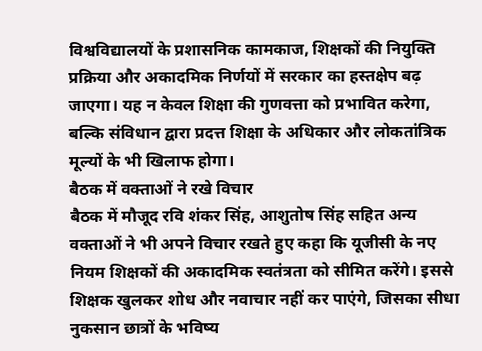विश्वविद्यालयों के प्रशासनिक कामकाज, शिक्षकों की नियुक्ति प्रक्रिया और अकादमिक निर्णयों में सरकार का हस्तक्षेप बढ़ जाएगा। यह न केवल शिक्षा की गुणवत्ता को प्रभावित करेगा, बल्कि संविधान द्वारा प्रदत्त शिक्षा के अधिकार और लोकतांत्रिक मूल्यों के भी खिलाफ होगा।
बैठक में वक्ताओं ने रखे विचार
बैठक में मौजूद रवि शंकर सिंह, आशुतोष सिंह सहित अन्य वक्ताओं ने भी अपने विचार रखते हुए कहा कि यूजीसी के नए नियम शिक्षकों की अकादमिक स्वतंत्रता को सीमित करेंगे। इससे शिक्षक खुलकर शोध और नवाचार नहीं कर पाएंगे, जिसका सीधा नुकसान छात्रों के भविष्य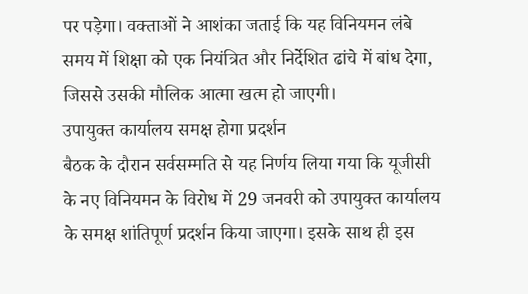पर पड़ेगा। वक्ताओं ने आशंका जताई कि यह विनियमन लंबे समय में शिक्षा को एक नियंत्रित और निर्देशित ढांचे में बांध देगा, जिससे उसकी मौलिक आत्मा खत्म हो जाएगी।
उपायुक्त कार्यालय समक्ष होगा प्रदर्शन
बैठक के दौरान सर्वसम्मति से यह निर्णय लिया गया कि यूजीसी के नए विनियमन के विरोध में 29 जनवरी को उपायुक्त कार्यालय के समक्ष शांतिपूर्ण प्रदर्शन किया जाएगा। इसके साथ ही इस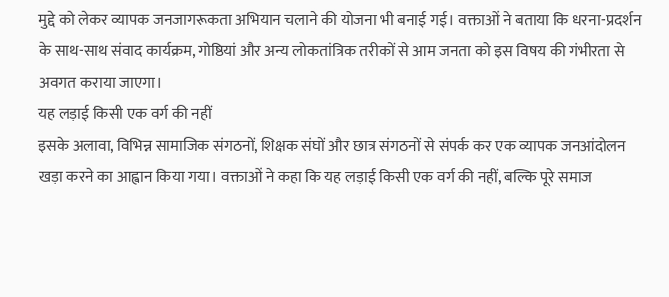मुद्दे को लेकर व्यापक जनजागरूकता अभियान चलाने की योजना भी बनाई गई। वक्ताओं ने बताया कि धरना-प्रदर्शन के साथ-साथ संवाद कार्यक्रम, गोष्ठियां और अन्य लोकतांत्रिक तरीकों से आम जनता को इस विषय की गंभीरता से अवगत कराया जाएगा।
यह लड़ाई किसी एक वर्ग की नहीं
इसके अलावा, विभिन्न सामाजिक संगठनों, शिक्षक संघों और छात्र संगठनों से संपर्क कर एक व्यापक जनआंदोलन खड़ा करने का आह्वान किया गया। वक्ताओं ने कहा कि यह लड़ाई किसी एक वर्ग की नहीं, बल्कि पूरे समाज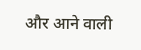और आने वाली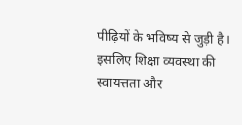पीढ़ियों के भविष्य से जुड़ी है। इसलिए शिक्षा व्यवस्था की स्वायत्तता और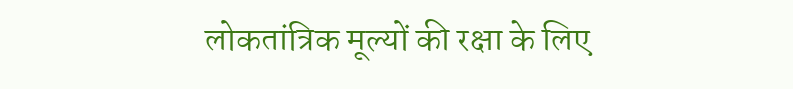लोकतांत्रिक मूल्यों की रक्षा के लिए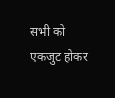सभी को एकजुट होकर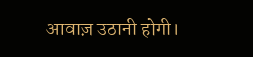आवाज़ उठानी होगी।